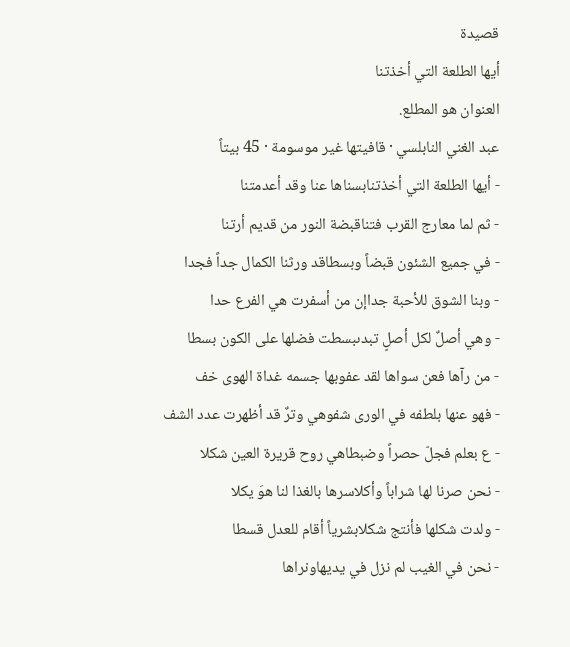قصيدة
أيها الطلعة التي أخذتنا
العنوان هو المطلع.
عبد الغني النابلسي · قافيتها غير موسومة · 45 بيتاً
- أيها الطلعة التي أخذتنابسناها عنا وقد أعدمتنا
- ثم لما معارج القرب فتناقبضة النور من قديم أرتنا
- في جميع الشئون قبضاً وبسطاقد ورثنا الكمال جداً فجدا
- وبنا الشوق للأحبة جداإن من أسفرت هي الفرع حدا
- وهي أصلٌ لكل أصلٍ تبدىبسطت فضلها على الكون بسطا
- من رآها فعن سواها لقد عفوبها جسمه غداة الهوى خف
- فهو عنها بلطفه في الورى شفوهي وترٌ قد أظهرت عدد الشف
- ع بعلم فجلّ حصراً وضبطاهي روح قريرة العين شكلا
- نحن صرنا لها شراباً وأكلاسرها بالغذا لنا هوَ يكلا
- ولدت شكلها فأنتج شكلابشرياً أقام للعدل قسطا
- نحن في الغيب لم نزل في يديهاونراها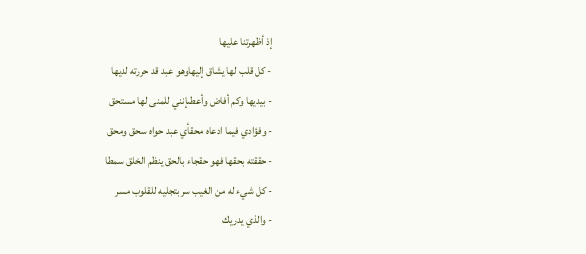إذ أظهرتنا عليها
- كل قلب لها يشاق إليهاوهو عبد قد حررته لديها
- بيديها وكم أفاض وأعطىإنني للمنى لها مستحق
- وفؤادي فيما ادعاه محقأي عبد حواه سحق ومحق
- حققته بحقها فهو حقجاء بالحق ينظم الخلق سمطا
- كل شيء له من الغيب سربتجليه للقلوب مسر
- والذي يدريك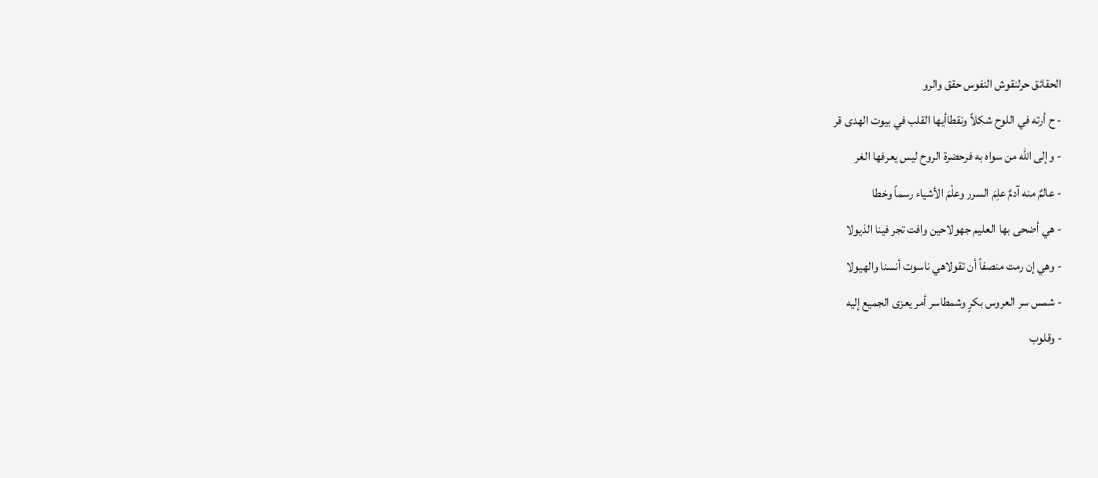الحقائق حرلنقوش النفوس حقق والرو
- ح أرته في اللوح شكلاً ونقطاأيها القلب في بيوت الهدى قر
- وإلى الله من سواه به فرحضرة الروح ليس يعرفها الغر
- عالمٌ منه آدمٌ علِمَ السرر وعلْمَ الأشياء رسماً وخطا
- هي أضحى بها العليم جهولاحين وافت تجر فينا الذيولا
- وهي إن رمت منصفاً أن تقولاهي ناسوت أنسنا والهيولا
- شمس سر العروس بكرٍ وشمطاسر أمر يعزى الجميع إليه
- وقلوب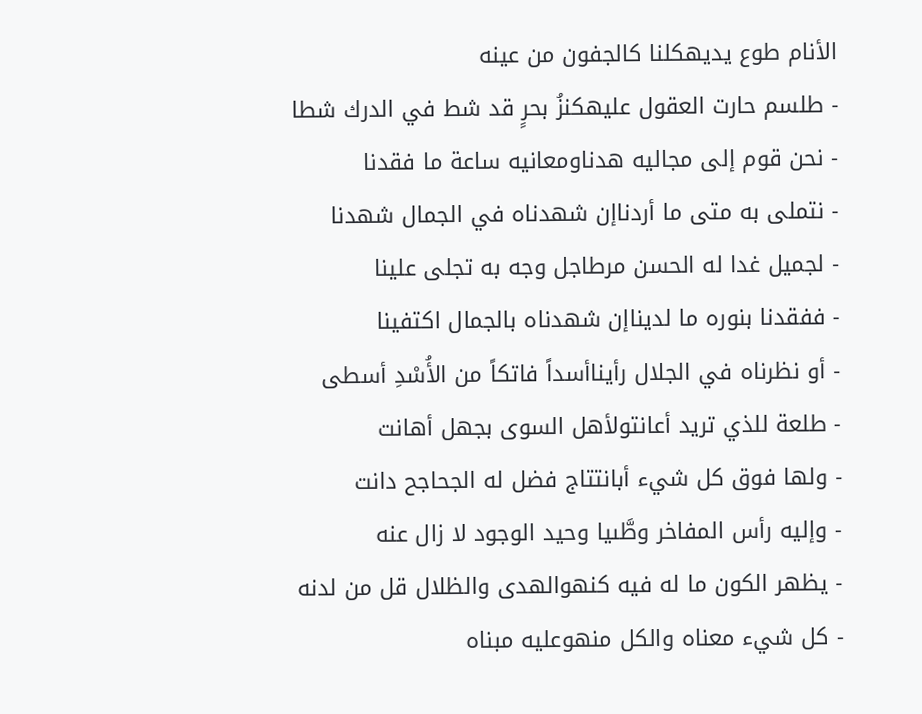الأنام طوع يديهكلنا كالجفون من عينه
- طلسم حارت العقول عليهكنزُ بحرٍ قد شط في الدرك شطا
- نحن قوم إلى مجاليه هدناومعانيه ساعة ما فقدنا
- نتملى به متى ما أردناإن شهدناه في الجمال شهدنا
- لجميل غدا له الحسن مرطاجل وجه به تجلى علينا
- ففقدنا بنوره ما لديناإن شهدناه بالجمال اكتفينا
- أو نظرناه في الجلال رأيناأسداً فاتكاً من الأُسْدِ أسطى
- طلعة للذي تريد أعانتولأهل السوى بجهل أهانت
- ولها فوق كل شيء أبانتتاج فضل له الجحاجح دانت
- وإليه رأس المفاخر وطَّىيا وحيد الوجود لا زال عنه
- يظهر الكون ما له فيه كنهوالهدى والظلال قل من لدنه
- كل شيء معناه والكل منهوعليه مبناه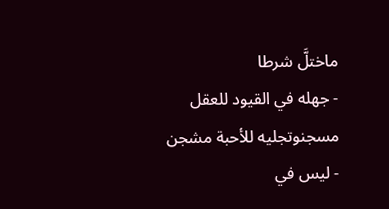ماختلَّ شرطا
- جهله في القيود للعقل مسجنوتجليه للأحبة مشجن
- ليس في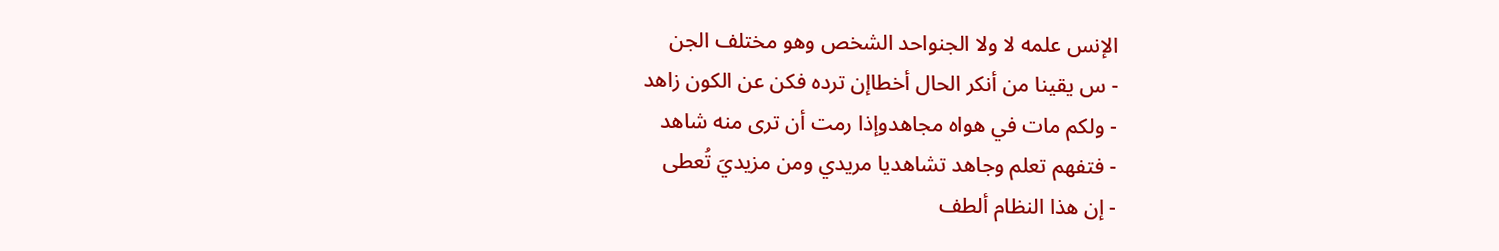الإنس علمه لا ولا الجنواحد الشخص وهو مختلف الجن
- س يقينا من أنكر الحال أخطاإن ترده فكن عن الكون زاهد
- ولكم مات في هواه مجاهدوإذا رمت أن ترى منه شاهد
- فتفهم تعلم وجاهد تشاهديا مريدي ومن مزيديَ تُعطى
- إن هذا النظام ألطف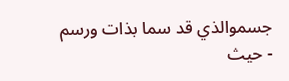جسموالذي قد سما بذات ورسم
- حيث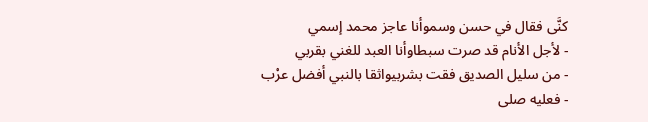كنَّى فقال في حسن وسموأنا عاجز محمد إسمي
- لأجل الأنام قد صرت سبطاوأنا العبد للغني بقربي
- من سليل الصديق فقت بشربيواثقا بالنبي أفضل عرْب
- فعليه صلى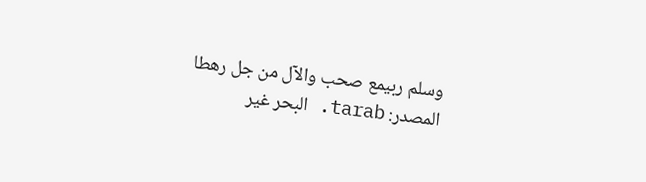وسلم ربيمع صحب والآل من جل رهطا
المصدر: tarab. البحر غير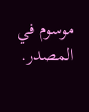موسوم في المصدر.